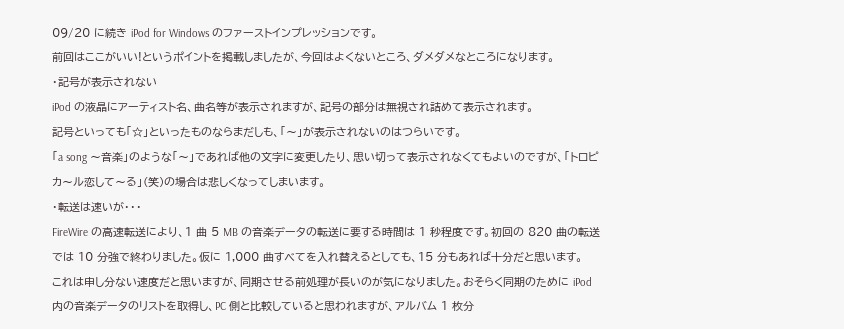09/20 に続き iPod for Windows のファーストインプレッションです。
前回はここがいい!というポイントを掲載しましたが、今回はよくないところ、ダメダメなところになります。
・記号が表示されない
iPod の液晶にアーティスト名、曲名等が表示されますが、記号の部分は無視され詰めて表示されます。
記号といっても「☆」といったものならまだしも、「〜」が表示されないのはつらいです。
「a song 〜音楽」のような「〜」であれば他の文字に変更したり、思い切って表示されなくてもよいのですが、「トロピカ〜ル恋して〜る」(笑)の場合は悲しくなってしまいます。
・転送は速いが・・・
FireWire の高速転送により、1 曲 5 MB の音楽データの転送に要する時間は 1 秒程度です。初回の 820 曲の転送では 10 分強で終わりました。仮に 1,000 曲すべてを入れ替えるとしても、15 分もあれば十分だと思います。
これは申し分ない速度だと思いますが、同期させる前処理が長いのが気になりました。おそらく同期のために iPod 内の音楽データのリストを取得し、PC 側と比較していると思われますが、アルバム 1 枚分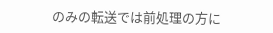のみの転送では前処理の方に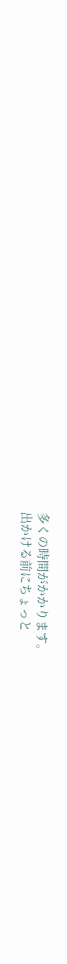多くの時間がかかります。
出かける前にちょっと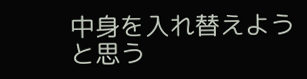中身を入れ替えようと思う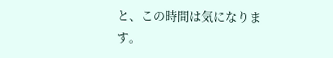と、この時間は気になります。